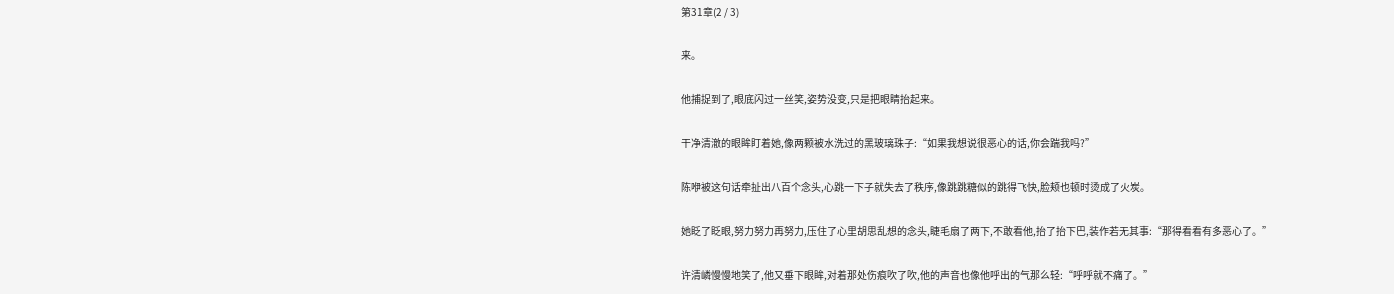第31章(2 / 3)

来。

他捕捉到了,眼底闪过一丝笑,姿势没变,只是把眼睛抬起来。

干净清澈的眼眸盯着她,像两颗被水洗过的黑玻璃珠子:“如果我想说很恶心的话,你会踹我吗?”

陈咿被这句话牵扯出八百个念头,心跳一下子就失去了秩序,像跳跳糖似的跳得飞快,脸颊也顿时烫成了火炭。

她眨了眨眼,努力努力再努力,压住了心里胡思乱想的念头,睫毛扇了两下,不敢看他,抬了抬下巴,装作若无其事:“那得看看有多恶心了。”

许清嶙慢慢地笑了,他又垂下眼眸,对着那处伤痕吹了吹,他的声音也像他呼出的气那么轻:“呼呼就不痛了。”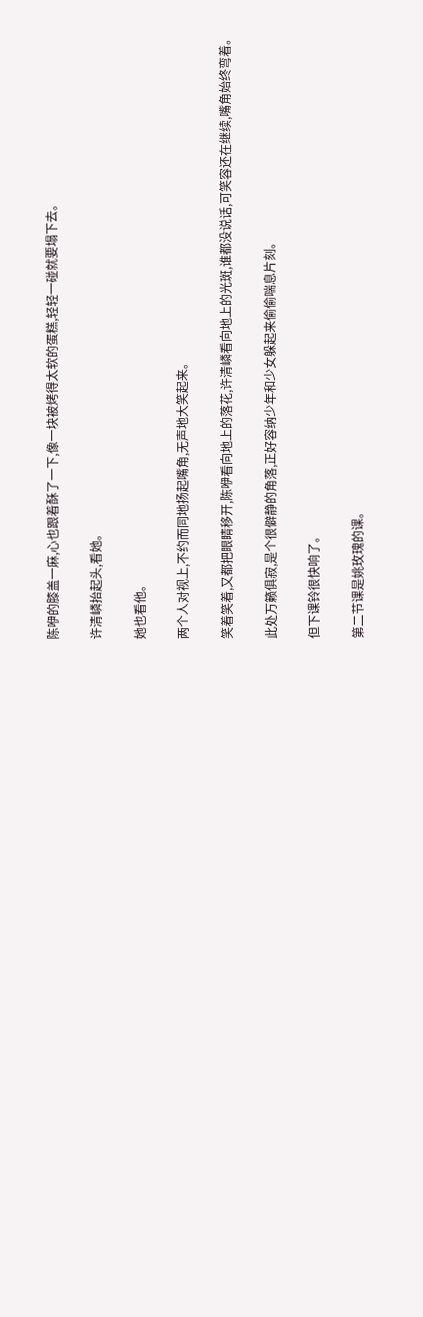陈咿的膝盖一麻,心也跟着酥了一下,像一块被烤得太软的蛋糕,轻轻一碰就要塌下去。

许清嶙抬起头,看她。

她也看他。

两个人对视上,不约而同地扬起嘴角,无声地大笑起来。

笑着笑着,又都把眼睛移开,陈咿看向地上的落花,许清嶙看向地上的光斑,谁都没说话,可笑容还在继续,嘴角始终弯着。

此处万籁俱寂,是个很僻静的角落,正好容纳少年和少女躲起来偷偷喘息片刻。

但下课铃很快响了。

第二节课是姚玫瑰的课。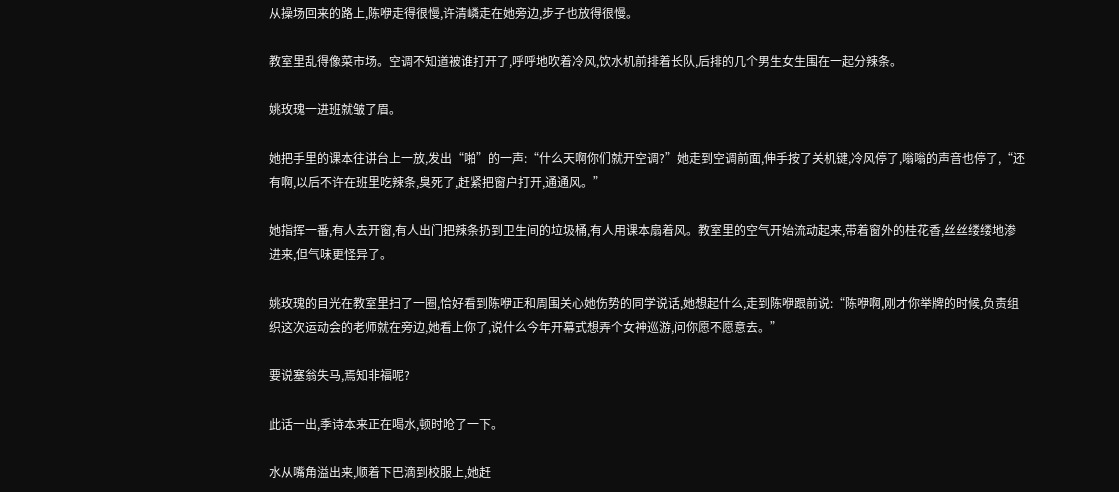从操场回来的路上,陈咿走得很慢,许清嶙走在她旁边,步子也放得很慢。

教室里乱得像菜市场。空调不知道被谁打开了,呼呼地吹着冷风,饮水机前排着长队,后排的几个男生女生围在一起分辣条。

姚玫瑰一进班就皱了眉。

她把手里的课本往讲台上一放,发出“啪”的一声:“什么天啊你们就开空调?”她走到空调前面,伸手按了关机键,冷风停了,嗡嗡的声音也停了,“还有啊,以后不许在班里吃辣条,臭死了,赶紧把窗户打开,通通风。”

她指挥一番,有人去开窗,有人出门把辣条扔到卫生间的垃圾桶,有人用课本扇着风。教室里的空气开始流动起来,带着窗外的桂花香,丝丝缕缕地渗进来,但气味更怪异了。

姚玫瑰的目光在教室里扫了一圈,恰好看到陈咿正和周围关心她伤势的同学说话,她想起什么,走到陈咿跟前说:“陈咿啊,刚才你举牌的时候,负责组织这次运动会的老师就在旁边,她看上你了,说什么今年开幕式想弄个女神巡游,问你愿不愿意去。”

要说塞翁失马,焉知非福呢?

此话一出,季诗本来正在喝水,顿时呛了一下。

水从嘴角溢出来,顺着下巴滴到校服上,她赶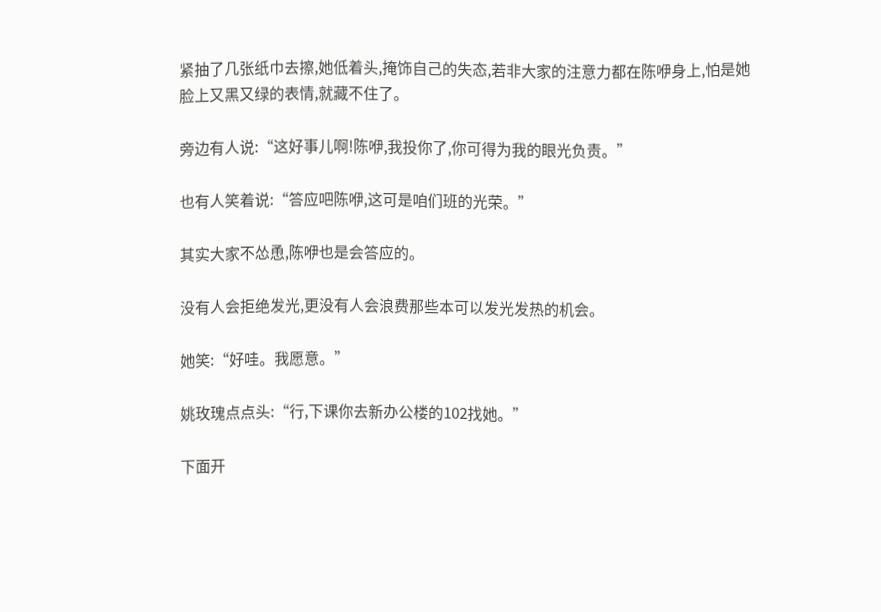紧抽了几张纸巾去擦,她低着头,掩饰自己的失态,若非大家的注意力都在陈咿身上,怕是她脸上又黑又绿的表情,就藏不住了。

旁边有人说:“这好事儿啊!陈咿,我投你了,你可得为我的眼光负责。”

也有人笑着说:“答应吧陈咿,这可是咱们班的光荣。”

其实大家不怂恿,陈咿也是会答应的。

没有人会拒绝发光,更没有人会浪费那些本可以发光发热的机会。

她笑:“好哇。我愿意。”

姚玫瑰点点头:“行,下课你去新办公楼的102找她。”

下面开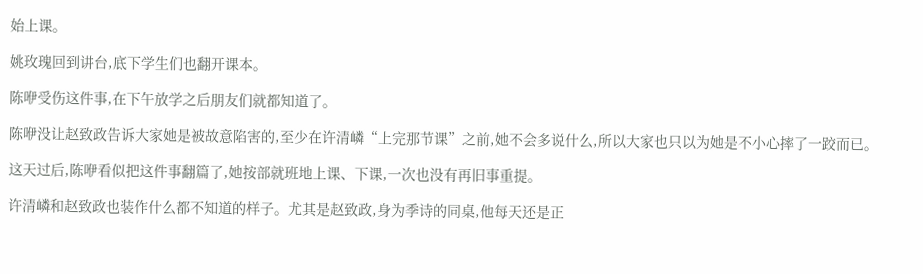始上课。

姚玫瑰回到讲台,底下学生们也翻开课本。

陈咿受伤这件事,在下午放学之后朋友们就都知道了。

陈咿没让赵致政告诉大家她是被故意陷害的,至少在许清嶙“上完那节课”之前,她不会多说什么,所以大家也只以为她是不小心摔了一跤而已。

这天过后,陈咿看似把这件事翻篇了,她按部就班地上课、下课,一次也没有再旧事重提。

许清嶙和赵致政也装作什么都不知道的样子。尤其是赵致政,身为季诗的同桌,他每天还是正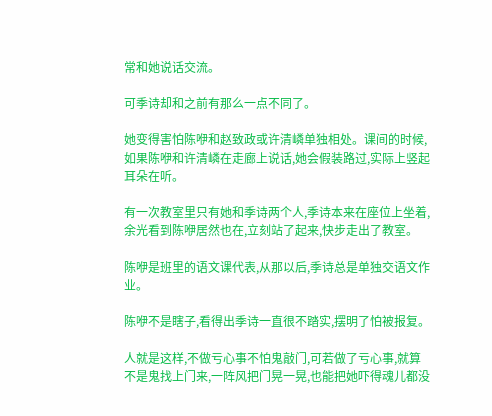常和她说话交流。

可季诗却和之前有那么一点不同了。

她变得害怕陈咿和赵致政或许清嶙单独相处。课间的时候,如果陈咿和许清嶙在走廊上说话,她会假装路过,实际上竖起耳朵在听。

有一次教室里只有她和季诗两个人,季诗本来在座位上坐着,余光看到陈咿居然也在,立刻站了起来,快步走出了教室。

陈咿是班里的语文课代表,从那以后,季诗总是单独交语文作业。

陈咿不是瞎子,看得出季诗一直很不踏实,摆明了怕被报复。

人就是这样,不做亏心事不怕鬼敲门,可若做了亏心事,就算不是鬼找上门来,一阵风把门晃一晃,也能把她吓得魂儿都没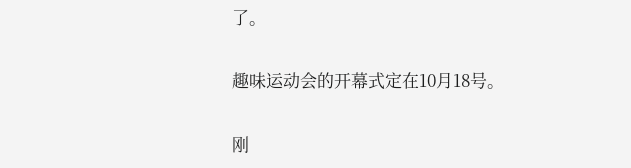了。

趣味运动会的开幕式定在10月18号。

刚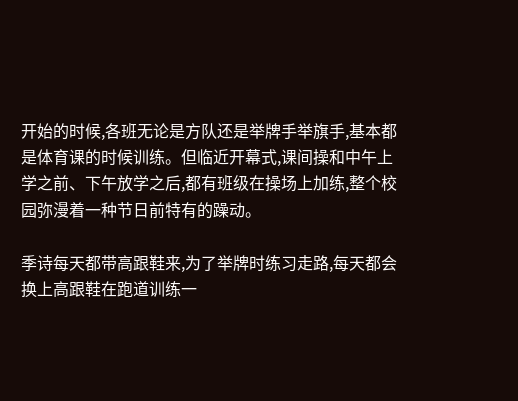开始的时候,各班无论是方队还是举牌手举旗手,基本都是体育课的时候训练。但临近开幕式,课间操和中午上学之前、下午放学之后,都有班级在操场上加练,整个校园弥漫着一种节日前特有的躁动。

季诗每天都带高跟鞋来,为了举牌时练习走路,每天都会换上高跟鞋在跑道训练一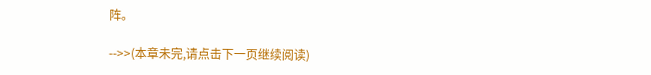阵。

-->>(本章未完,请点击下一页继续阅读)